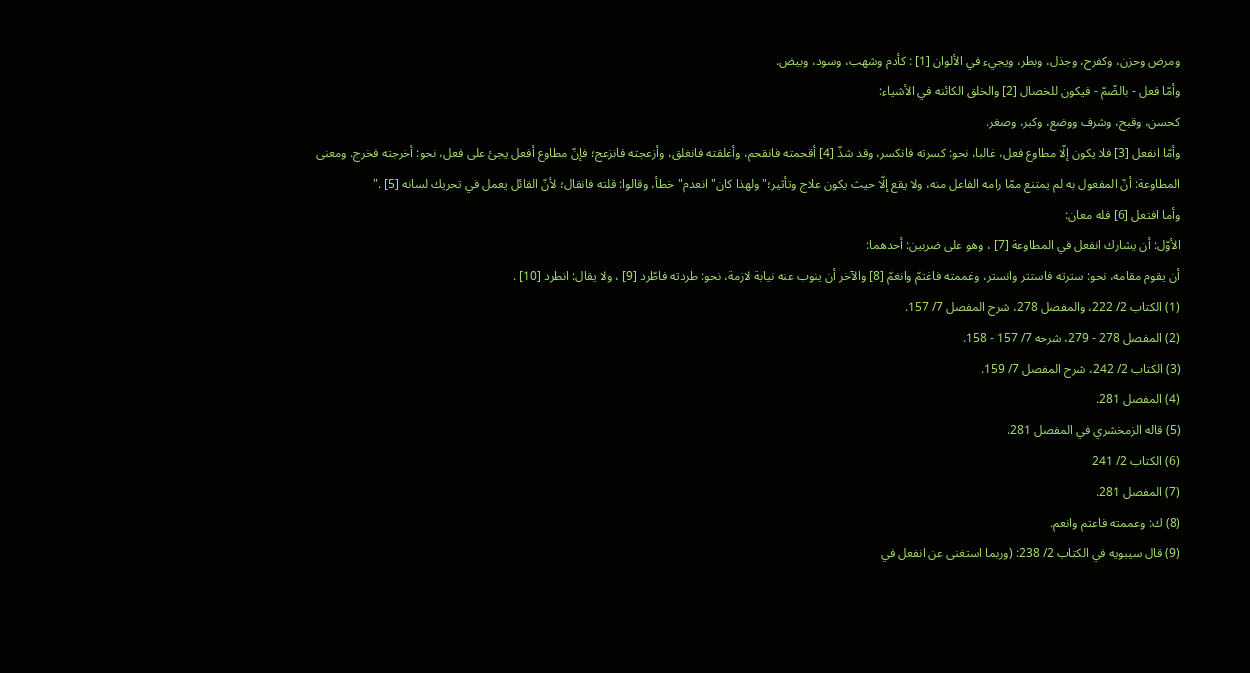ومرض وحزن، وكفرح، وجذل، وبطر، ويجيء في الألوان [1] : كأدم وشهب، وسود، وبيض.
وأمّا فعل - بالضّمّ - فيكون للخصال [2] والخلق الكائنه في الأشياء:
كحسن، وقبح، وشرف ووضع، وكبر، وصغر.
وأمّا انفعل [3] فلا يكون إلّا مطاوع فعل، غالبا، نحو: كسرته فانكسر، وقد شذّ [4] أقحمته فانقحم، وأغلقته فانغلق، وأزعجته فانزعج؛ فإنّ مطاوع أفعل يجئ على فعل، نحو: أخرجته فخرج. ومعنى المطاوعة: أنّ المفعول به لم يمتنع ممّا رامه الفاعل منه، ولا يقع إلّا حيث يكون علاج وتأثير؛"ولهذا كان"انعدم"خطأ، وقالوا: قلته فانقال؛ لأنّ القائل يعمل في تحريك لسانه [5] ."
وأما افتعل [6] فله معان:
الأوّل: أن يشارك انفعل في المطاوعة [7] ، وهو على ضربين: أحدهما:
أن يقوم مقامه، نحو: سترته فاستتر وانستر، وغممته فاغتمّ وانغمّ [8] والآخر أن ينوب عنه نيابة لازمة، نحو: طردته فاطّرد [9] ، ولا يقال: انطرد [10] .
(1) الكتاب 2/ 222، والمفصل 278، شرح المفصل 7/ 157.
(2) المفصل 278 - 279، شرحه 7/ 157 - 158.
(3) الكتاب 2/ 242، شرح المفصل 7/ 159.
(4) المفصل 281.
(5) قاله الزمخشري في المفصل 281.
(6) الكتاب 2/ 241
(7) المفصل 281.
(8) ك: وعممته فاعتم وانعم.
(9) قال سيبويه في الكتاب 2/ 238: (وربما استغنى عن انفعل في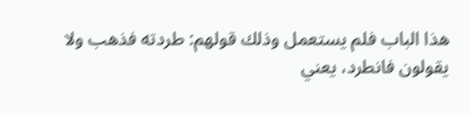هذا الباب فلم يستعمل وذلك قولهم: طردته فذهب ولا يقولون فانطرد، يعني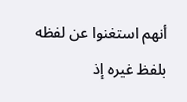أنهم استغنوا عن لفظه بلفظ غيره إذ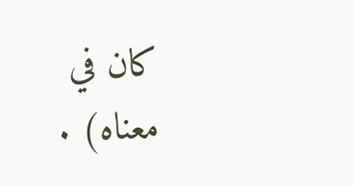كان في معناه) .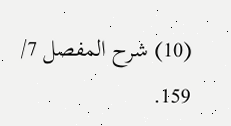(10) شرح المفصل 7/ 159.